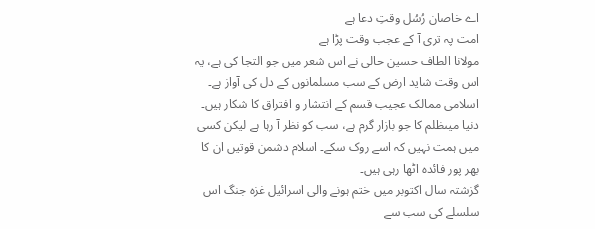اے خاصان رُسُل وقتِ دعا ہے
امت پہ تری آ کے عجب وقت پڑا ہے
مولانا الطاف حسین حالی نے اس شعر میں جو التجا کی ہے، یہ اس وقت شاید ارض کے سب مسلمانوں کے دل کی آواز ہے۔ اسلامی ممالک عجیب قسم کے انتشار و افتراق کا شکار ہیں۔ دنیا میںظلم کا جو بازار گرم ہے، سب کو نظر آ رہا ہے لیکن کسی میں ہمت نہیں کہ اسے روک سکے۔ اسلام دشمن قوتیں ان کا بھر پور فائدہ اٹھا رہی ہیں۔
گزشتہ سال اکتوبر میں ختم ہونے والی اسرائیل غزہ جنگ اس سلسلے کی سب سے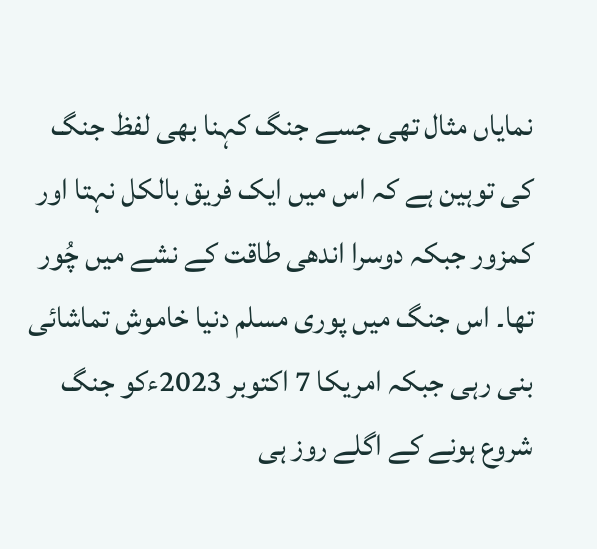نمایاں مثال تھی جسے جنگ کہنا بھی لفظ جنگ کی توہین ہے کہ اس میں ایک فریق بالکل نہتا اور کمزور جبکہ دوسرا اندھی طاقت کے نشے میں چُور تھا۔ اس جنگ میں پوری مسلم دنیا خاموش تماشائی بنی رہی جبکہ امریکا 7 اکتوبر 2023ءکو جنگ شروع ہونے کے اگلے روز ہی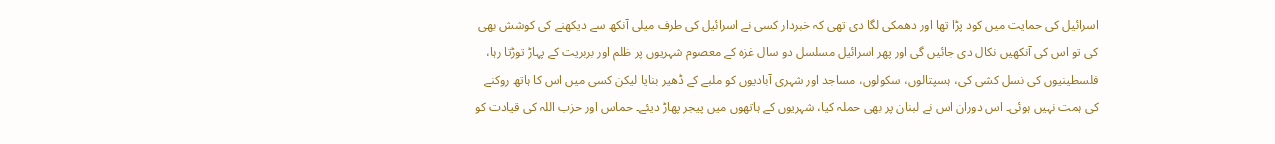اسرائیل کی حمایت میں کود پڑا تھا اور دھمکی لگا دی تھی کہ خبردار کسی نے اسرائیل کی طرف میلی آنکھ سے دیکھنے کی کوشش بھی کی تو اس کی آنکھیں نکال دی جائیں گی اور پھر اسرائیل مسلسل دو سال غزہ کے معصوم شہریوں پر ظلم اور بربریت کے پہاڑ توڑتا رہا، فلسطینیوں کی نسل کشی کی، ہسپتالوں، سکولوں، مساجد اور شہری آبادیوں کو ملبے کے ڈھیر بنایا لیکن کسی میں اس کا ہاتھ روکنے کی ہمت نہیں ہوئی۔ اس دوران اس نے لبنان پر بھی حملہ کیا، شہریوں کے ہاتھوں میں پیجر پھاڑ دیئے۔ حماس اور حزب اللہ کی قیادت کو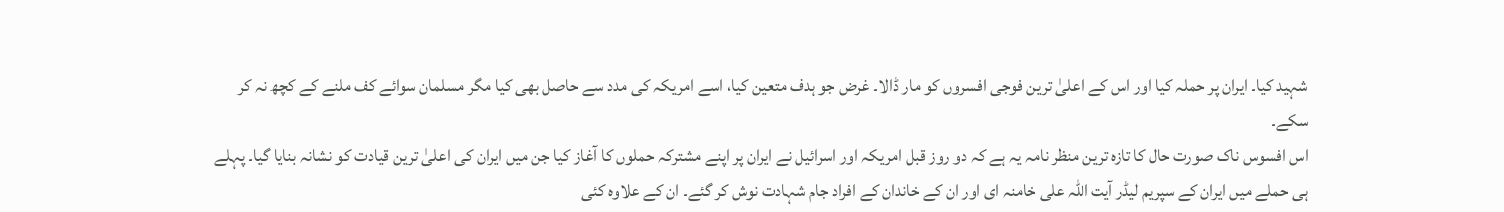شہید کیا۔ ایران پر حملہ کیا اور اس کے اعلیٰ ترین فوجی افسروں کو مار ڈالا۔ غرض جو ہدف متعین کیا، اسے امریکہ کی مدد سے حاصل بھی کیا مگر مسلمان سوائے کف ملنے کے کچھ نہ کر سکے۔
اس افسوس ناک صورت حال کا تازہ ترین منظر نامہ یہ ہے کہ دو روز قبل امریکہ اور اسرائیل نے ایران پر اپنے مشترکہ حملوں کا آغاز کیا جن میں ایران کی اعلیٰ ترین قیادت کو نشانہ بنایا گیا۔ پہلے ہی حملے میں ایران کے سپریم لیڈر آیت اللہ علی خامنہ ای اور ان کے خاندان کے افراد جام شہادت نوش کر گئے۔ ان کے علاوہ کئی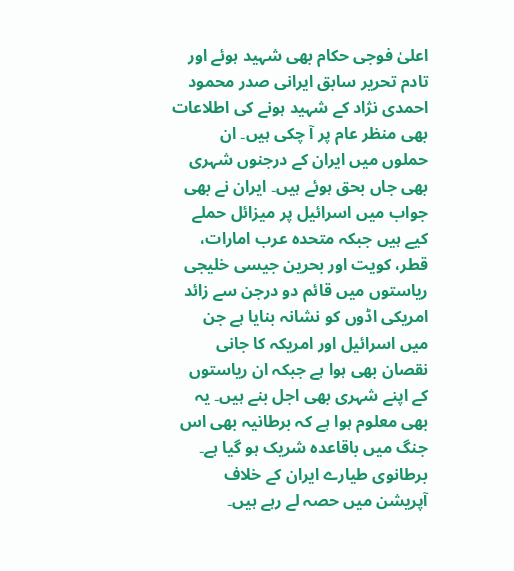اعلیٰ فوجی حکام بھی شہید ہوئے اور تادم تحریر سابق ایرانی صدر محمود احمدی نژاد کے شہید ہونے کی اطلاعات بھی منظر عام پر آ چکی ہیں۔ ان حملوں میں ایران کے درجنوں شہری بھی جاں بحق ہوئے ہیں۔ ایران نے بھی جواب میں اسرائیل پر میزائل حملے کیے ہیں جبکہ متحدہ عرب امارات، قطر، کویت اور بحرین جیسی خلیجی ریاستوں میں قائم دو درجن سے زائد امریکی اڈوں کو نشانہ بنایا ہے جن میں اسرائیل اور امریکہ کا جانی نقصان بھی ہوا ہے جبکہ ان ریاستوں کے اپنے شہری بھی اجل بنے ہیں۔ یہ بھی معلوم ہوا ہے کہ برطانیہ بھی اس جنگ میں باقاعدہ شریک ہو گیا ہے۔ برطانوی طیارے ایران کے خلاف آپریشن میں حصہ لے رہے ہیں۔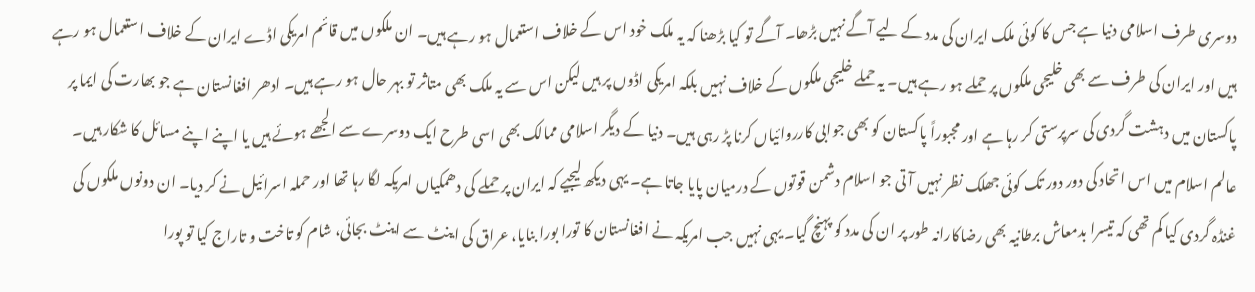دوسری طرف اسلامی دنیا ہے جس کا کوئی ملک ایران کی مدد کے لیے آگے نہیں بڑھا۔ آگے تو کیا بڑھنا کہ یہ ملک خود اس کے خلاف استعمال ہو رہے ہیں۔ ان ملکوں میں قائم امریکی اڈے ایران کے خلاف استعمال ہو رہے ہیں اور ایران کی طرف سے بھی خلیجی ملکوں پر حملے ہو رہے ہیں۔ یہ حملے خلیجی ملکوں کے خلاف نہیں بلکہ امریکی اڈوں پر ہیں لیکن اس سے یہ ملک بھی متاثر تو بہر حال ہو رہے ہیں۔ ادھر افغانستان ہے جو بھارت کی ایما پر پاکستان میں دہشت گردی کی سرپرستی کر رہا ہے اور مجبوراً پاکستان کو بھی جوابی کارروائیاں کرنا پڑ رہی ہیں۔ دنیا کے دیگر اسلامی ممالک بھی اسی طرح ایک دوسرے سے الجھے ہوئے ہیں یا اپنے اپنے مسائل کا شکار ہیں۔
عالم اسلام میں اس اتحاد کی دور دور تک کوئی جھلک نظر نہیں آ تی جو اسلام دشمن قوتوں کے درمیان پایا جاتا ہے۔ یہی دیکھ لیجیے کہ ایران پر حملے کی دھمکیاں امریکہ لگا رہا تھا اور حملہ اسرائیل نے کر دیا۔ ان دونوں ملکوں کی غنڈہ گردی کیا کم تھی کہ تیسرا بدمعاش برطانیہ بھی رضاکارانہ طور پر ان کی مدد کو پہنچ گیا۔ یہی نہیں جب امریکہ نے افغانستان کا تورا بورا بنایا، عراق کی اینٹ سے اینٹ بجائی، شام کو تاخت و تاراج کیا تو پورا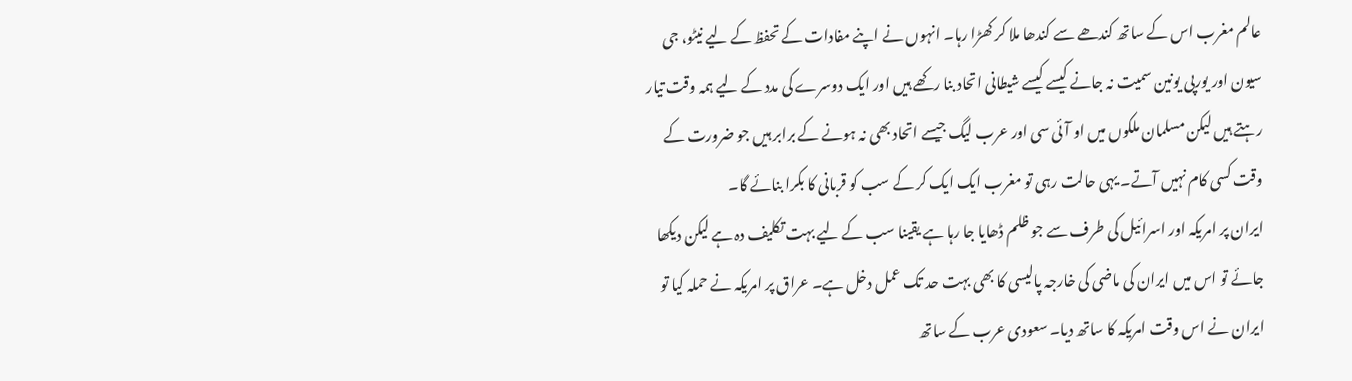عالم مغرب اس کے ساتھ کندھے سے کندھا ملا کر کھڑا رہا۔ انہوں نے اپنے مفادات کے تحفظ کے لیے نیٹو، جی سیون اور یورپی یونین سمیت نہ جانے کیسے کیسے شیطانی اتحاد بنا رکھے ہیں اور ایک دوسرے کی مدد کے لیے ہمہ وقت تیار رہتے ہیں لیکن مسلمان ملکوں میں او آئی سی اور عرب لیگ جیسے اتحاد بھی نہ ہونے کے برابر ہیں جو ضرورت کے وقت کسی کام نہیں آتے۔ یہی حالت رہی تو مغرب ایک ایک کر کے سب کو قربانی کا بکرا بنائے گا۔
ایران پر امریکہ اور اسرائیل کی طرف سے جو ظلم ڈھایا جا رہا ہے یقینا سب کے لیے بہت تکلیف دہ ہے لیکن دیکھا جائے تو اس میں ایران کی ماضی کی خارجہ پالیسی کا بھی بہت حد تک عمل دخل ہے۔ عراق پر امریکہ نے حملہ کیا تو ایران نے اس وقت امریکہ کا ساتھ دیا۔ سعودی عرب کے ساتھ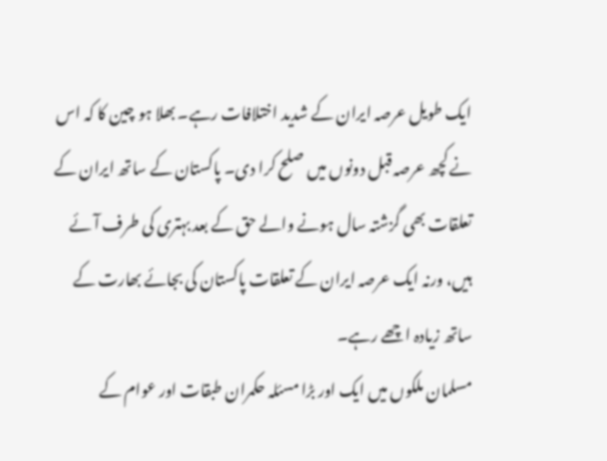ایک طویل عرصہ ایران کے شدید اختلافات رہے۔ بھلا ہو چین کا کہ اس نے کچھ عرصہ قبل دونوں میں صلح کرا دی۔ پاکستان کے ساتھ ایران کے تعلقات بھی گزشتہ سال ہونے والے حق کے بعد بہتری کی طرف آئے ہیں، ورنہ ایک عرصہ ایران کے تعلقات پاکستان کی بجائے بھارت کے ساتھ زیادہ اچھے رہے۔
مسلمان ملکوں میں ایک اور بڑا مسئلہ حکمران طبقات اور عوام کے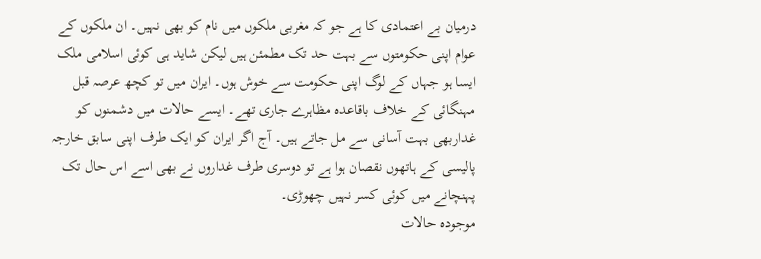درمیان بے اعتمادی کا ہے جو کہ مغربی ملکوں میں نام کو بھی نہیں۔ ان ملکوں کے عوام اپنی حکومتوں سے بہت حد تک مطمئن ہیں لیکن شاید ہی کوئی اسلامی ملک ایسا ہو جہاں کے لوگ اپنی حکومت سے خوش ہوں۔ ایران میں تو کچھ عرصہ قبل مہنگائی کے خلاف باقاعدہ مظاہرے جاری تھے۔ ایسے حالات میں دشمنوں کو غداربھی بہت آسانی سے مل جاتے ہیں۔ آج اگر ایران کو ایک طرف اپنی سابق خارجہ پالیسی کے ہاتھوں نقصان ہوا ہے تو دوسری طرف غداروں نے بھی اسے اس حال تک پہنچانے میں کوئی کسر نہیں چھوڑی۔
موجودہ حالات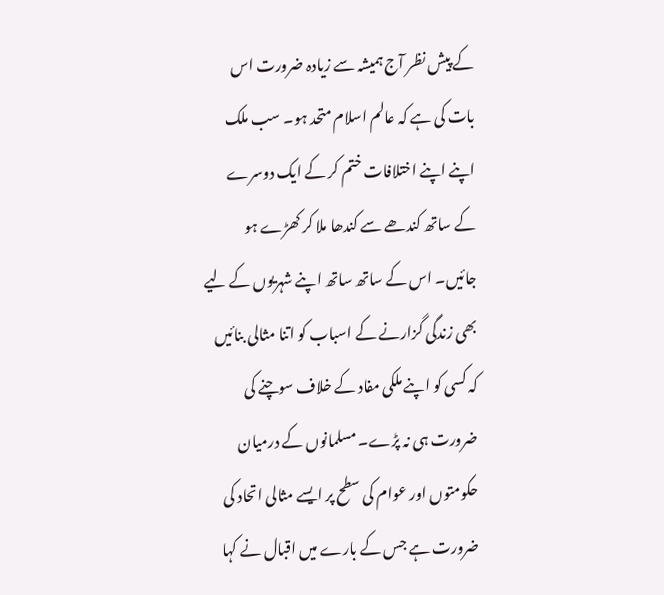کے پیش نظر آج ہمیشہ سے زیادہ ضرورت اس بات کی ہے کہ عالم اسلام متحد ہو۔ سب ملک اپنے اپنے اختلافات ختم کر کے ایک دوسرے کے ساتھ کندھے سے کندھا ملا کر کھڑے ہو جائیں۔ اس کے ساتھ ساتھ اپنے شہریوں کے لیے بھی زندگی گزارنے کے اسباب کو اتنا مثالی بنائیں کہ کسی کو اپنے ملکی مفاد کے خلاف سوچنے کی ضرورت ہی نہ پڑے۔ مسلمانوں کے درمیان حکومتوں اور عوام کی سطح پر ایسے مثالی اتحاد کی ضرورت ہے جس کے بارے میں اقبال نے کہا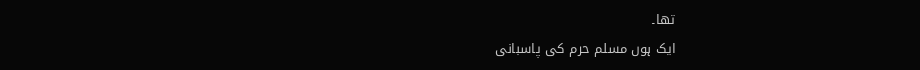تھا۔
ایک ہوں مسلم حرم کی پاسبانی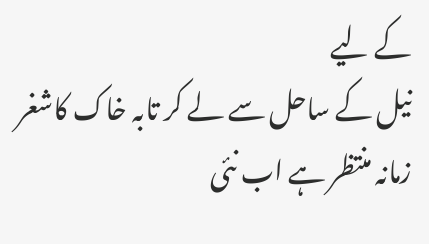کے لیے
نیل کے ساحل سے لے کر تابہ خاک کاشغر
زمانہ منتظر ہے اب نئی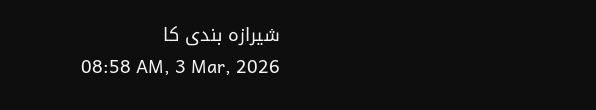شیرازہ بندی کا
08:58 AM, 3 Mar, 2026